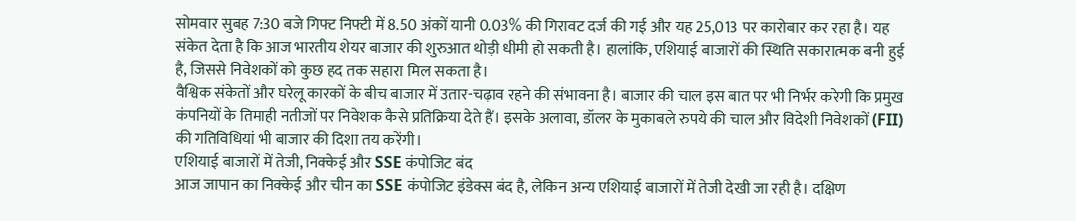सोमवार सुबह 7:30 बजे गिफ्ट निफ्टी में 8.50 अंकों यानी 0.03% की गिरावट दर्ज की गई और यह 25,013 पर कारोबार कर रहा है। यह संकेत देता है कि आज भारतीय शेयर बाजार की शुरुआत थोड़ी धीमी हो सकती है। हालांकि, एशियाई बाजारों की स्थिति सकारात्मक बनी हुई है, जिससे निवेशकों को कुछ हद तक सहारा मिल सकता है।
वैश्विक संकेतों और घरेलू कारकों के बीच बाजार में उतार-चढ़ाव रहने की संभावना है। बाजार की चाल इस बात पर भी निर्भर करेगी कि प्रमुख कंपनियों के तिमाही नतीजों पर निवेशक कैसे प्रतिक्रिया देते हैं। इसके अलावा, डॉलर के मुकाबले रुपये की चाल और विदेशी निवेशकों (FII) की गतिविधियां भी बाजार की दिशा तय करेंगी।
एशियाई बाजारों में तेजी, निक्केई और SSE कंपोजिट बंद
आज जापान का निक्केई और चीन का SSE कंपोजिट इंडेक्स बंद है, लेकिन अन्य एशियाई बाजारों में तेजी देखी जा रही है। दक्षिण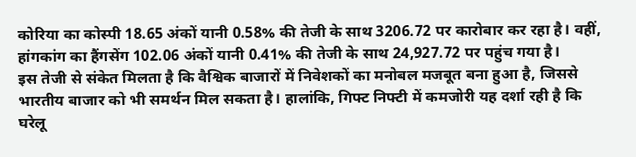कोरिया का कोस्पी 18.65 अंकों यानी 0.58% की तेजी के साथ 3206.72 पर कारोबार कर रहा है। वहीं, हांगकांग का हैंगसेंग 102.06 अंकों यानी 0.41% की तेजी के साथ 24,927.72 पर पहुंच गया है।
इस तेजी से संकेत मिलता है कि वैश्विक बाजारों में निवेशकों का मनोबल मजबूत बना हुआ है, जिससे भारतीय बाजार को भी समर्थन मिल सकता है। हालांकि, गिफ्ट निफ्टी में कमजोरी यह दर्शा रही है कि घरेलू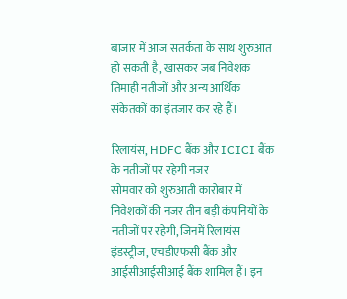बाजार में आज सतर्कता के साथ शुरुआत हो सकती है, खासकर जब निवेशक तिमाही नतीजों और अन्य आर्थिक संकेतकों का इंतजार कर रहे हैं।

रिलायंस, HDFC बैंक और ICICI बैंक के नतीजों पर रहेगी नजर
सोमवार को शुरुआती कारोबार में निवेशकों की नजर तीन बड़ी कंपनियों के नतीजों पर रहेगी, जिनमें रिलायंस इंडस्ट्रीज, एचडीएफसी बैंक और आईसीआईसीआई बैंक शामिल हैं। इन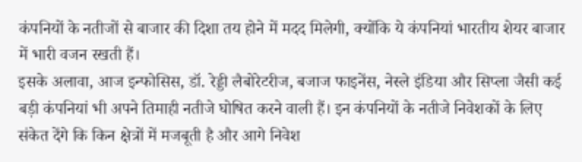कंपनियों के नतीजों से बाजार की दिशा तय होने में मदद मिलेगी, क्योंकि ये कंपनियां भारतीय शेयर बाजार में भारी वजन रखती हैं।
इसके अलावा, आज इन्फोसिस, डॉ. रेड्डी लैबोरेटरीज, बजाज फाइनेंस, नेस्ले इंडिया और सिप्ला जैसी कई बड़ी कंपनियां भी अपने तिमाही नतीजे घोषित करने वाली हैं। इन कंपनियों के नतीजे निवेशकों के लिए संकेत देंगे कि किन क्षेत्रों में मजबूती है और आगे निवेश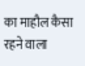का माहौल कैसा रहने वाला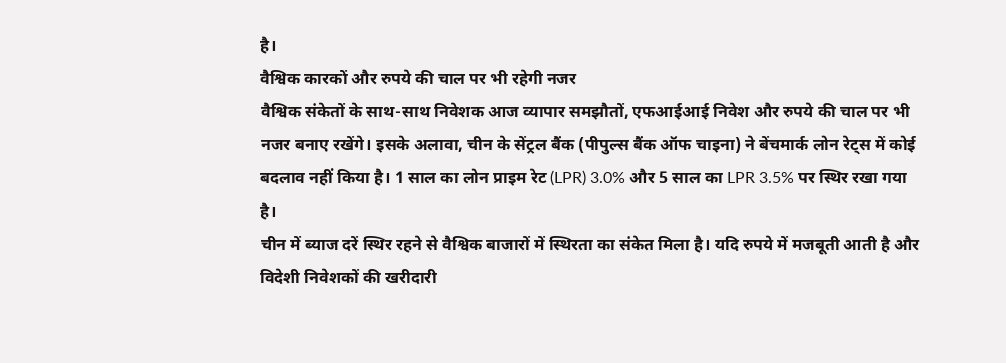है।
वैश्विक कारकों और रुपये की चाल पर भी रहेगी नजर
वैश्विक संकेतों के साथ-साथ निवेशक आज व्यापार समझौतों, एफआईआई निवेश और रुपये की चाल पर भी नजर बनाए रखेंगे। इसके अलावा, चीन के सेंट्रल बैंक (पीपुल्स बैंक ऑफ चाइना) ने बेंचमार्क लोन रेट्स में कोई बदलाव नहीं किया है। 1 साल का लोन प्राइम रेट (LPR) 3.0% और 5 साल का LPR 3.5% पर स्थिर रखा गया है।
चीन में ब्याज दरें स्थिर रहने से वैश्विक बाजारों में स्थिरता का संकेत मिला है। यदि रुपये में मजबूती आती है और विदेशी निवेशकों की खरीदारी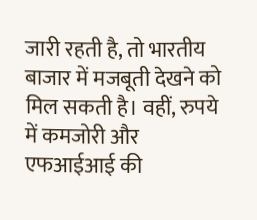जारी रहती है, तो भारतीय बाजार में मजबूती देखने को मिल सकती है। वहीं, रुपये में कमजोरी और एफआईआई की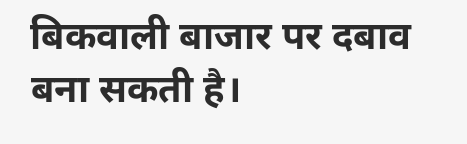बिकवाली बाजार पर दबाव बना सकती है।